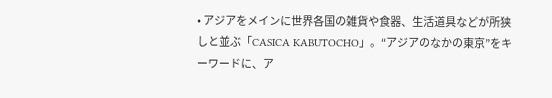• アジアをメインに世界各国の雑貨や食器、生活道具などが所狭しと並ぶ「CASICA KABUTOCHO」。“アジアのなかの東京”をキーワードに、ア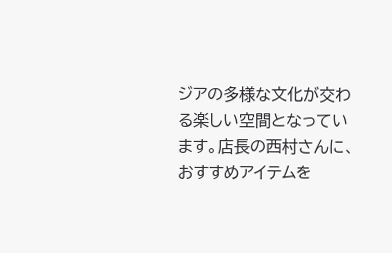ジアの多様な文化が交わる楽しい空間となっています。店長の西村さんに、おすすめアイテムを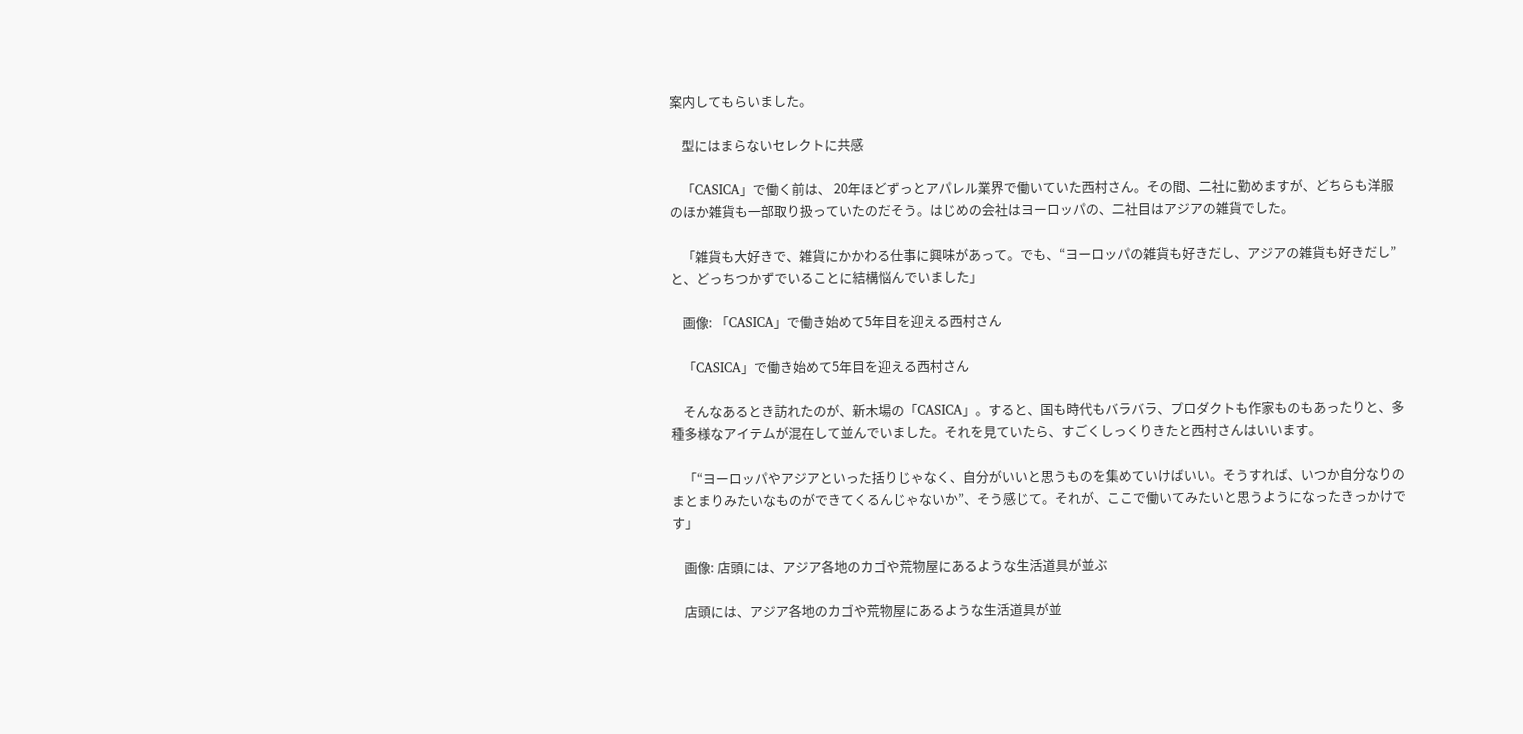案内してもらいました。

    型にはまらないセレクトに共感

    「CASICA」で働く前は、 20年ほどずっとアパレル業界で働いていた西村さん。その間、二社に勤めますが、どちらも洋服のほか雑貨も一部取り扱っていたのだそう。はじめの会社はヨーロッパの、二社目はアジアの雑貨でした。

    「雑貨も大好きで、雑貨にかかわる仕事に興味があって。でも、“ヨーロッパの雑貨も好きだし、アジアの雑貨も好きだし”と、どっちつかずでいることに結構悩んでいました」

    画像: 「CASICA」で働き始めて5年目を迎える西村さん

    「CASICA」で働き始めて5年目を迎える西村さん

    そんなあるとき訪れたのが、新木場の「CASICA」。すると、国も時代もバラバラ、プロダクトも作家ものもあったりと、多種多様なアイテムが混在して並んでいました。それを見ていたら、すごくしっくりきたと西村さんはいいます。

    「“ヨーロッパやアジアといった括りじゃなく、自分がいいと思うものを集めていけばいい。そうすれば、いつか自分なりのまとまりみたいなものができてくるんじゃないか”、そう感じて。それが、ここで働いてみたいと思うようになったきっかけです」

    画像: 店頭には、アジア各地のカゴや荒物屋にあるような生活道具が並ぶ

    店頭には、アジア各地のカゴや荒物屋にあるような生活道具が並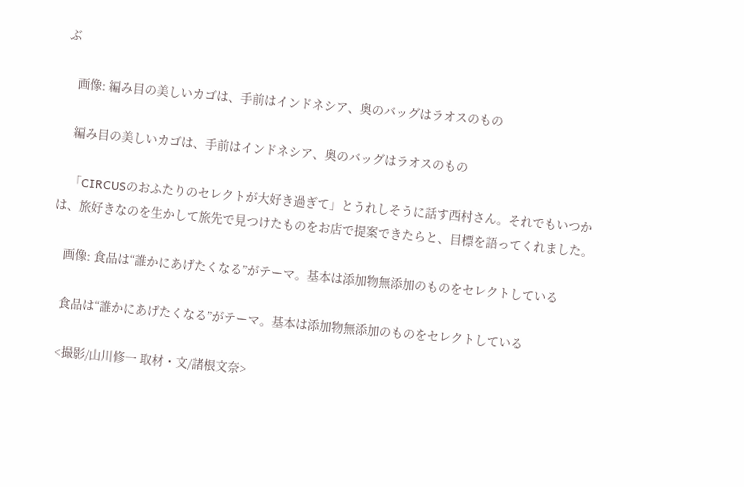ぶ

    画像: 編み目の美しいカゴは、手前はインドネシア、奥のバッグはラオスのもの

    編み目の美しいカゴは、手前はインドネシア、奥のバッグはラオスのもの

    「CIRCUSのおふたりのセレクトが大好き過ぎて」とうれしそうに話す西村さん。それでもいつかは、旅好きなのを生かして旅先で見つけたものをお店で提案できたらと、目標を語ってくれました。

    画像: 食品は“誰かにあげたくなる”がテーマ。基本は添加物無添加のものをセレクトしている

    食品は“誰かにあげたくなる”がテーマ。基本は添加物無添加のものをセレクトしている

    <撮影/山川修一 取材・文/諸根文奈>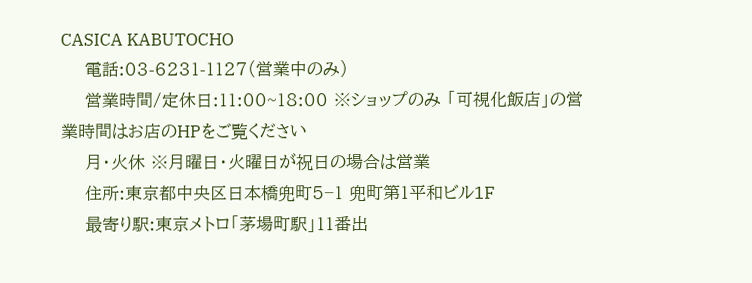CASICA KABUTOCHO
    電話:03-6231-1127(営業中のみ)
    営業時間/定休日:11:00~18:00 ※ショップのみ 「可視化飯店」の営業時間はお店のHPをご覧ください
    月・火休 ※月曜日・火曜日が祝日の場合は営業
    住所:東京都中央区日本橋兜町5−1 兜町第1平和ビル1F
    最寄り駅:東京メトロ「茅場町駅」11番出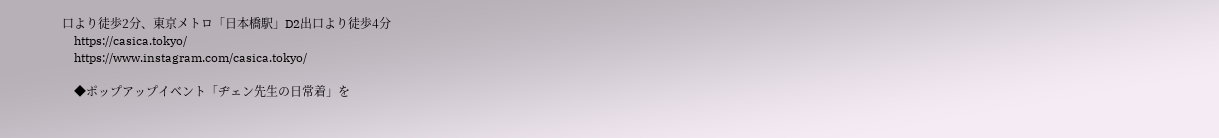口より徒歩2分、東京メトロ「日本橋駅」D2出口より徒歩4分
    https://casica.tokyo/
    https://www.instagram.com/casica.tokyo/

    ◆ポップアップイベント「ヂェン先生の日常着」を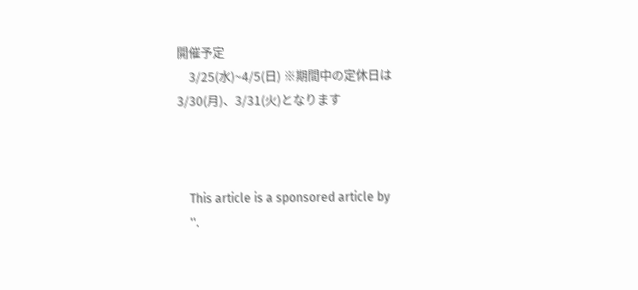開催予定
    3/25(水)~4/5(日) ※期間中の定休日は3/30(月)、3/31(火)となります



    This article is a sponsored article by
    ''.